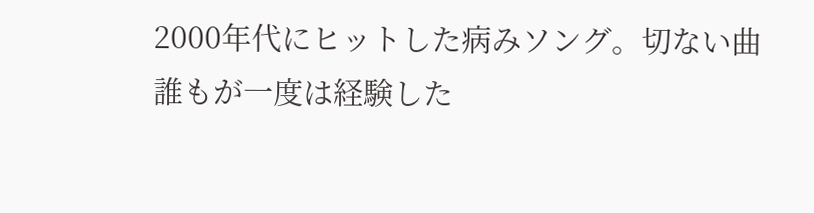2000年代にヒットした病みソング。切ない曲
誰もが一度は経験した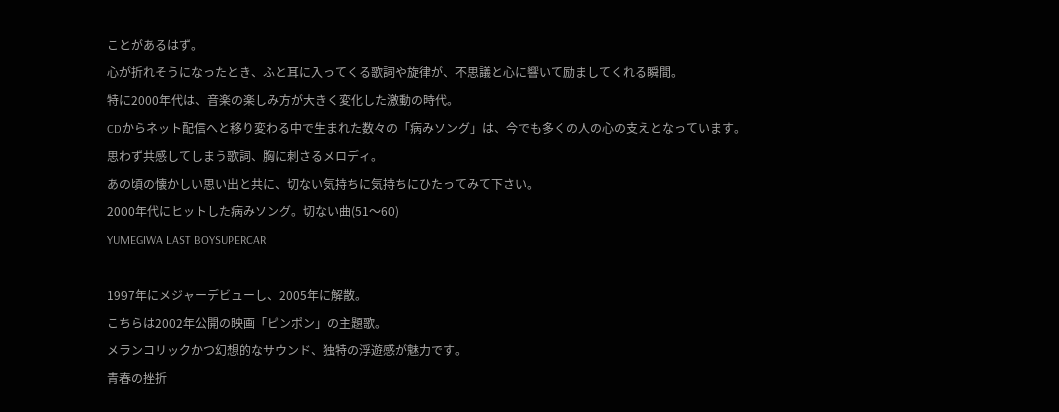ことがあるはず。
心が折れそうになったとき、ふと耳に入ってくる歌詞や旋律が、不思議と心に響いて励ましてくれる瞬間。
特に2000年代は、音楽の楽しみ方が大きく変化した激動の時代。
CDからネット配信へと移り変わる中で生まれた数々の「病みソング」は、今でも多くの人の心の支えとなっています。
思わず共感してしまう歌詞、胸に刺さるメロディ。
あの頃の懐かしい思い出と共に、切ない気持ちに気持ちにひたってみて下さい。
2000年代にヒットした病みソング。切ない曲(51〜60)
YUMEGIWA LAST BOYSUPERCAR

1997年にメジャーデビューし、2005年に解散。
こちらは2002年公開の映画「ピンポン」の主題歌。
メランコリックかつ幻想的なサウンド、独特の浮遊感が魅力です。
青春の挫折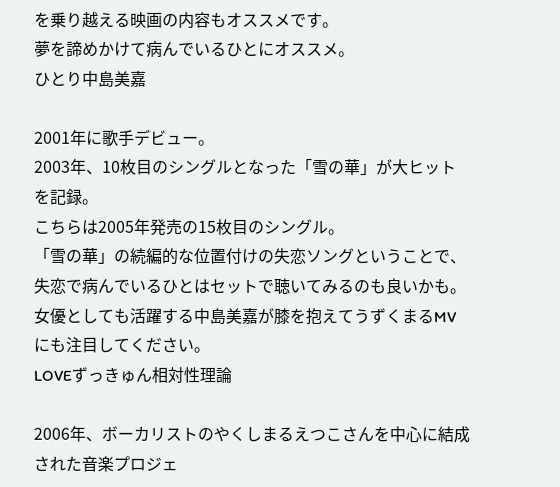を乗り越える映画の内容もオススメです。
夢を諦めかけて病んでいるひとにオススメ。
ひとり中島美嘉

2001年に歌手デビュー。
2003年、10枚目のシングルとなった「雪の華」が大ヒットを記録。
こちらは2005年発売の15枚目のシングル。
「雪の華」の続編的な位置付けの失恋ソングということで、失恋で病んでいるひとはセットで聴いてみるのも良いかも。
女優としても活躍する中島美嘉が膝を抱えてうずくまるMVにも注目してください。
LOVEずっきゅん相対性理論

2006年、ボーカリストのやくしまるえつこさんを中心に結成された音楽プロジェ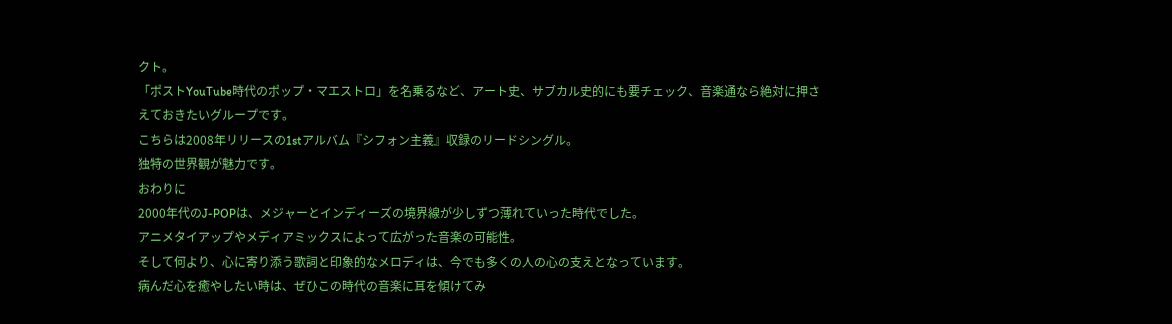クト。
「ポストYouTube時代のポップ・マエストロ」を名乗るなど、アート史、サブカル史的にも要チェック、音楽通なら絶対に押さえておきたいグループです。
こちらは2008年リリースの1stアルバム『シフォン主義』収録のリードシングル。
独特の世界観が魅力です。
おわりに
2000年代のJ-POPは、メジャーとインディーズの境界線が少しずつ薄れていった時代でした。
アニメタイアップやメディアミックスによって広がった音楽の可能性。
そして何より、心に寄り添う歌詞と印象的なメロディは、今でも多くの人の心の支えとなっています。
病んだ心を癒やしたい時は、ぜひこの時代の音楽に耳を傾けてみ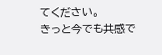てください。
きっと今でも共感で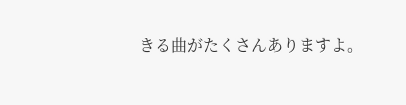きる曲がたくさんありますよ。